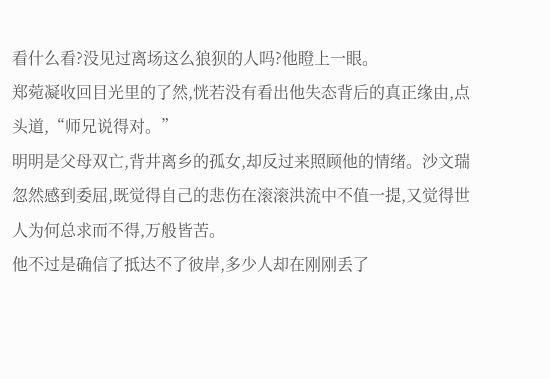看什么看?没见过离场这么狼狈的人吗?他瞪上一眼。
郑菀凝收回目光里的了然,恍若没有看出他失态背后的真正缘由,点头道,“师兄说得对。”
明明是父母双亡,背井离乡的孤女,却反过来照顾他的情绪。沙文瑞忽然感到委屈,既觉得自己的悲伤在滚滚洪流中不值一提,又觉得世人为何总求而不得,万般皆苦。
他不过是确信了抵达不了彼岸,多少人却在刚刚丢了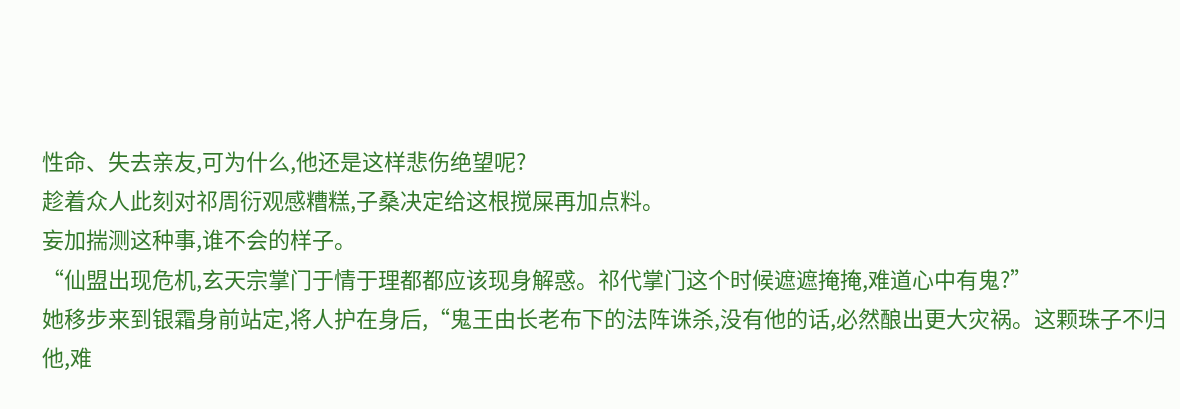性命、失去亲友,可为什么,他还是这样悲伤绝望呢?
趁着众人此刻对祁周衍观感糟糕,子桑决定给这根搅屎再加点料。
妄加揣测这种事,谁不会的样子。
“仙盟出现危机,玄天宗掌门于情于理都都应该现身解惑。祁代掌门这个时候遮遮掩掩,难道心中有鬼?”
她移步来到银霜身前站定,将人护在身后,“鬼王由长老布下的法阵诛杀,没有他的话,必然酿出更大灾祸。这颗珠子不归他,难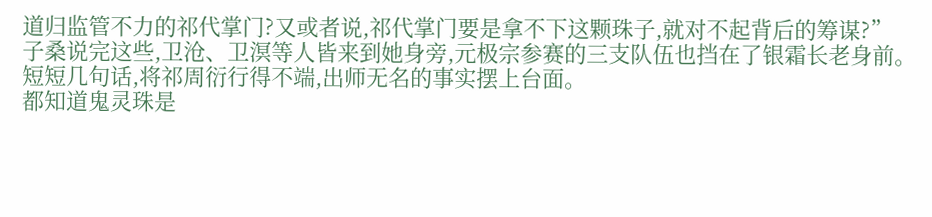道归监管不力的祁代掌门?又或者说,祁代掌门要是拿不下这颗珠子,就对不起背后的筹谋?”
子桑说完这些,卫沧、卫溟等人皆来到她身旁,元极宗参赛的三支队伍也挡在了银霜长老身前。
短短几句话,将祁周衍行得不端,出师无名的事实摆上台面。
都知道鬼灵珠是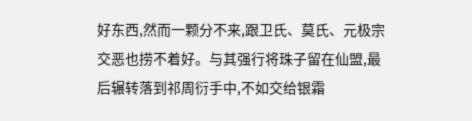好东西,然而一颗分不来,跟卫氏、莫氏、元极宗交恶也捞不着好。与其强行将珠子留在仙盟,最后辗转落到祁周衍手中,不如交给银霜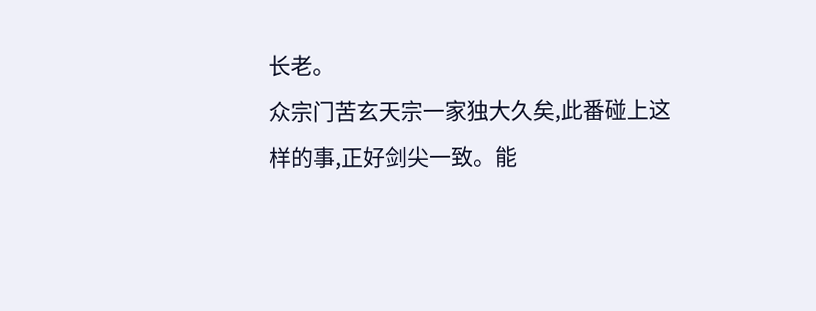长老。
众宗门苦玄天宗一家独大久矣,此番碰上这样的事,正好剑尖一致。能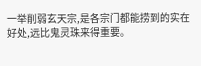一举削弱玄天宗,是各宗门都能捞到的实在好处,远比鬼灵珠来得重要。